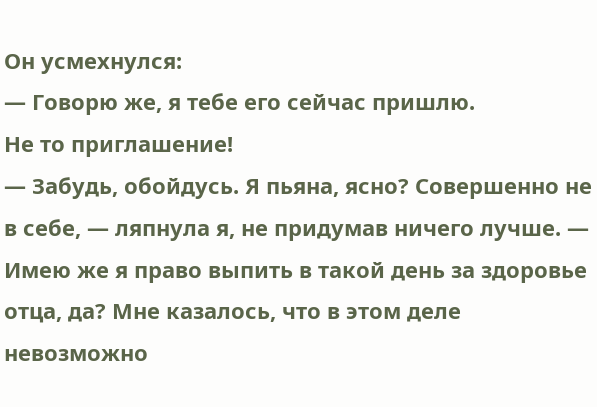Он усмехнулся:
— Говорю же, я тебе его сейчас пришлю.
Не то приглашение!
— Забудь, обойдусь. Я пьяна, ясно? Совершенно не в себе, — ляпнула я, не придумав ничего лучше. — Имею же я право выпить в такой день за здоровье отца, да? Мне казалось, что в этом деле невозможно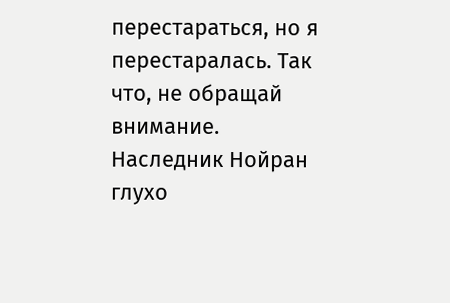перестараться, но я перестаралась. Так что, не обращай внимание.
Наследник Нойран глухо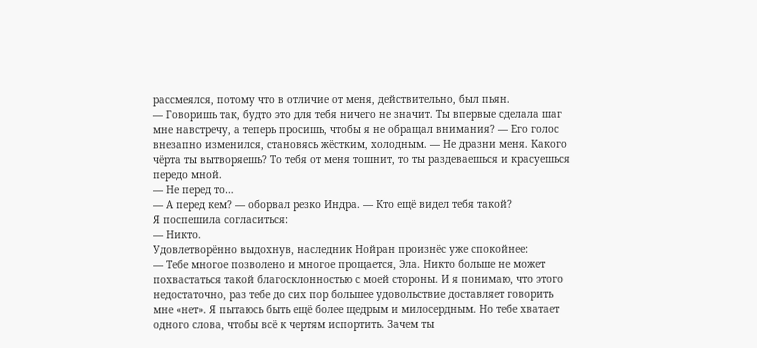рассмеялся, потому что в отличие от меня, действительно, был пьян.
— Говоришь так, будто это для тебя ничего не значит. Ты впервые сделала шаг мне навстречу, а теперь просишь, чтобы я не обращал внимания? — Его голос внезапно изменился, становясь жёстким, холодным. — Не дразни меня. Какого чёрта ты вытворяешь? То тебя от меня тошнит, то ты раздеваешься и красуешься передо мной.
— Не перед то…
— А перед кем? — оборвал резко Индра. — Кто ещё видел тебя такой?
Я поспешила согласиться:
— Никто.
Удовлетворённо выдохнув, наследник Нойран произнёс уже спокойнее:
— Тебе многое позволено и многое прощается, Эла. Никто больше не может похвастаться такой благосклонностью с моей стороны. И я понимаю, что этого недостаточно, раз тебе до сих пор большее удовольствие доставляет говорить мне «нет». Я пытаюсь быть ещё более щедрым и милосердным. Но тебе хватает одного слова, чтобы всё к чертям испортить. Зачем ты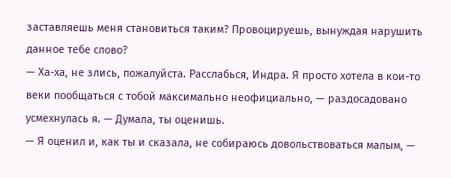заставляешь меня становиться таким? Провоцируешь, вынуждая нарушить данное тебе слово?
— Ха-ха, не злись, пожалуйста. Расслабься, Индра. Я просто хотела в кои-то веки пообщаться с тобой максимально неофициально, — раздосадовано усмехнулась я. — Думала, ты оценишь.
— Я оценил и, как ты и сказала, не собираюсь довольствоваться малым, —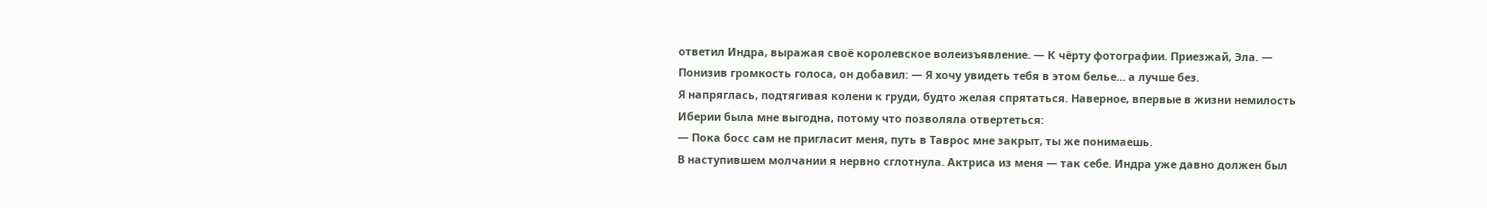ответил Индра, выражая своё королевское волеизъявление. — К чёрту фотографии. Приезжай, Эла. — Понизив громкость голоса, он добавил: — Я хочу увидеть тебя в этом белье… а лучше без.
Я напряглась, подтягивая колени к груди, будто желая спрятаться. Наверное, впервые в жизни немилость Иберии была мне выгодна, потому что позволяла отвертеться:
— Пока босс сам не пригласит меня, путь в Таврос мне закрыт, ты же понимаешь.
В наступившем молчании я нервно сглотнула. Актриса из меня — так себе. Индра уже давно должен был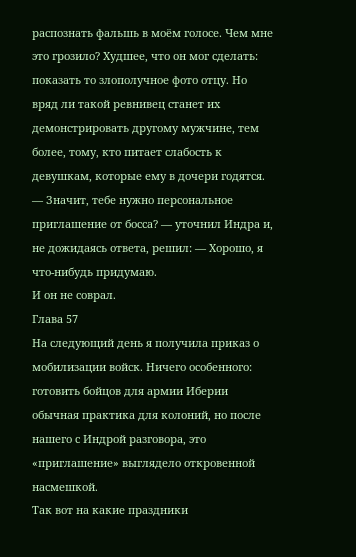распознать фальшь в моём голосе. Чем мне это грозило? Худшее, что он мог сделать: показать то злополучное фото отцу. Но вряд ли такой ревнивец станет их демонстрировать другому мужчине, тем более, тому, кто питает слабость к девушкам, которые ему в дочери годятся.
— Значит, тебе нужно персональное приглашение от босса? — уточнил Индра и, не дожидаясь ответа, решил: — Хорошо, я что-нибудь придумаю.
И он не соврал.
Глава 57
На следующий день я получила приказ о мобилизации войск. Ничего особенного: готовить бойцов для армии Иберии обычная практика для колоний, но после нашего с Индрой разговора, это «приглашение» выглядело откровенной насмешкой.
Так вот на какие праздники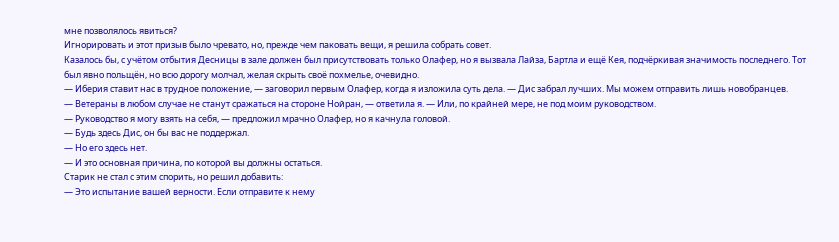мне позволялось явиться?
Игнорировать и этот призыв было чревато, но, прежде чем паковать вещи, я решила собрать совет.
Казалось бы, с учётом отбытия Десницы в зале должен был присутствовать только Олафер, но я вызвала Лайза, Бартла и ещё Кея, подчёркивая значимость последнего. Тот был явно польщён, но всю дорогу молчал, желая скрыть своё похмелье, очевидно.
— Иберия ставит нас в трудное положение, — заговорил первым Олафер, когда я изложила суть дела. — Дис забрал лучших. Мы можем отправить лишь новобранцев.
— Ветераны в любом случае не станут сражаться на стороне Нойран, — ответила я. — Или, по крайней мере, не под моим руководством.
— Руководство я могу взять на себя, — предложил мрачно Олафер, но я качнула головой.
— Будь здесь Дис, он бы вас не поддержал.
— Но его здесь нет.
— И это основная причина, по которой вы должны остаться.
Старик не стал с этим спорить, но решил добавить:
— Это испытание вашей верности. Если отправите к нему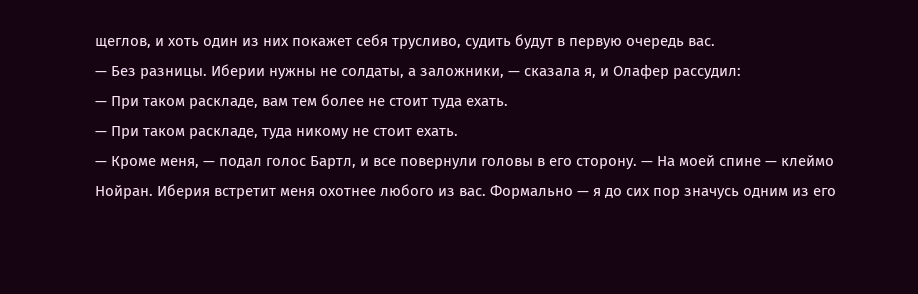щеглов, и хоть один из них покажет себя трусливо, судить будут в первую очередь вас.
— Без разницы. Иберии нужны не солдаты, а заложники, — сказала я, и Олафер рассудил:
— При таком раскладе, вам тем более не стоит туда ехать.
— При таком раскладе, туда никому не стоит ехать.
— Кроме меня, — подал голос Бартл, и все повернули головы в его сторону. — На моей спине — клеймо Нойран. Иберия встретит меня охотнее любого из вас. Формально — я до сих пор значусь одним из его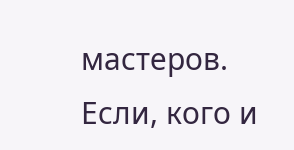мастеров. Если, кого и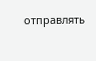отправлять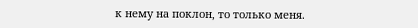к нему на поклон, то только меня.